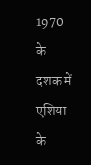1970 के दशक में एशिया के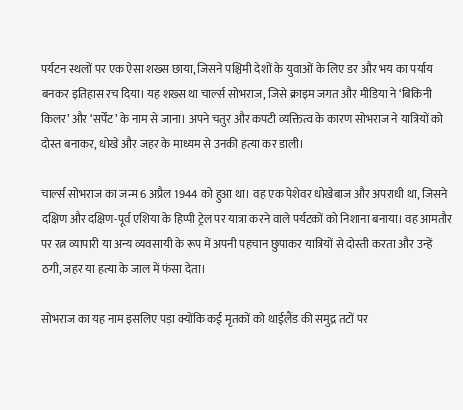पर्यटन स्थलों पर एक ऐसा शख्स छाया, जिसने पश्चिमी देशों के युवाओं के लिए डर और भय का पर्याय बनकर इतिहास रच दिया। यह शख्स था चार्ल्स सोभराज, जिसे क्राइम जगत और मीडिया ने ‘बिकिनी किलर’ और ‘सर्पेंट’ के नाम से जाना। अपने चतुर और कपटी व्यक्तित्व के कारण सोभराज ने यात्रियों को दोस्त बनाकर, धोखे और जहर के माध्यम से उनकी हत्या कर डाली।

चार्ल्स सोभराज का जन्म 6 अप्रैल 1944 को हुआ था। वह एक पेशेवर धोखेबाज और अपराधी था, जिसने दक्षिण और दक्षिण-पूर्व एशिया के हिप्पी ट्रेल पर यात्रा करने वाले पर्यटकों को निशाना बनाया। वह आमतौर पर रत्न व्यापारी या अन्य व्यवसायी के रूप में अपनी पहचान छुपाकर यात्रियों से दोस्ती करता और उन्हें ठगी, जहर या हत्या के जाल में फंसा देता।

सोभराज का यह नाम इसलिए पड़ा क्योंकि कई मृतकों को थाईलैंड की समुद्र तटों पर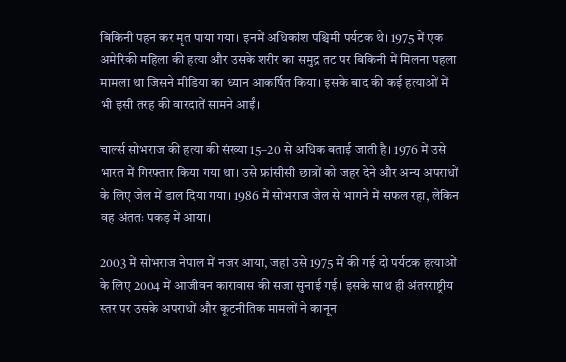बिकिनी पहन कर मृत पाया गया। इनमें अधिकांश पश्चिमी पर्यटक थे। 1975 में एक अमेरिकी महिला की हत्या और उसके शरीर का समुद्र तट पर बिकिनी में मिलना पहला मामला था जिसने मीडिया का ध्यान आकर्षित किया। इसके बाद की कई हत्याओं में भी इसी तरह की वारदातें सामने आईं।

चार्ल्स सोभराज की हत्या की संख्या 15–20 से अधिक बताई जाती है। 1976 में उसे भारत में गिरफ्तार किया गया था। उसे फ्रांसीसी छात्रों को जहर देने और अन्य अपराधों के लिए जेल में डाल दिया गया। 1986 में सोभराज जेल से भागने में सफल रहा, लेकिन वह अंततः पकड़ में आया।

2003 में सोभराज नेपाल में नजर आया, जहां उसे 1975 में की गई दो पर्यटक हत्याओं के लिए 2004 में आजीवन कारावास की सजा सुनाई गई। इसके साथ ही अंतरराष्ट्रीय स्तर पर उसके अपराधों और कूटनीतिक मामलों ने कानून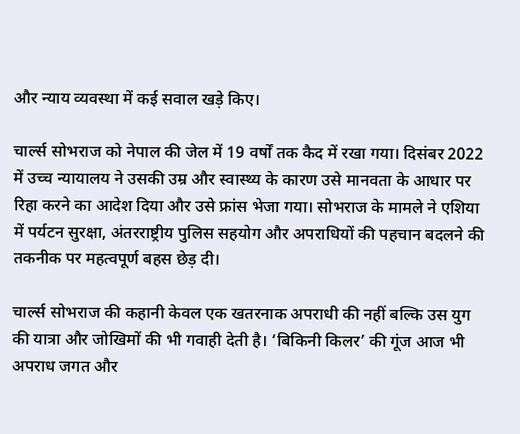और न्याय व्यवस्था में कई सवाल खड़े किए।

चार्ल्स सोभराज को नेपाल की जेल में 19 वर्षों तक कैद में रखा गया। दिसंबर 2022 में उच्च न्यायालय ने उसकी उम्र और स्वास्थ्य के कारण उसे मानवता के आधार पर रिहा करने का आदेश दिया और उसे फ्रांस भेजा गया। सोभराज के मामले ने एशिया में पर्यटन सुरक्षा, अंतरराष्ट्रीय पुलिस सहयोग और अपराधियों की पहचान बदलने की तकनीक पर महत्वपूर्ण बहस छेड़ दी।

चार्ल्स सोभराज की कहानी केवल एक खतरनाक अपराधी की नहीं बल्कि उस युग की यात्रा और जोखिमों की भी गवाही देती है। ‘बिकिनी किलर’ की गूंज आज भी अपराध जगत और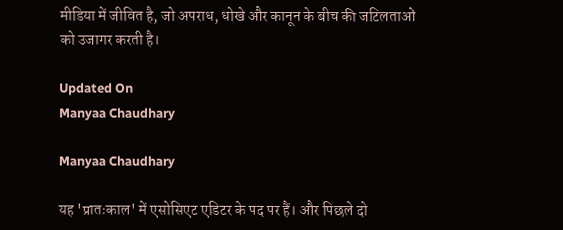मीडिया में जीवित है, जो अपराध, धोखे और कानून के बीच की जटिलताओं को उजागर करती है।

Updated On
Manyaa Chaudhary

Manyaa Chaudhary

यह 'प्रातःकाल' में एसोसिएट एडिटर के पद पर हैं। और पिछले दो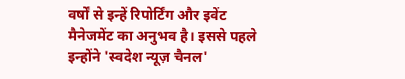वर्षों से इन्हें रिपोर्टिंग और इवेंट मैनेजमेंट का अनुभव है। इससे पहले इन्होंने 'स्वदेश न्यूज़ चैनल'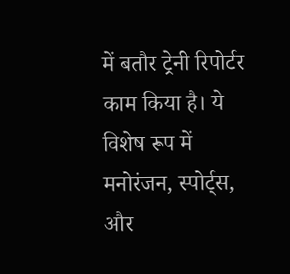में बतौर ट्रेनी रिपोर्टर काम किया है। ये विशेष रूप में मनोरंजन, स्पोर्ट्स, और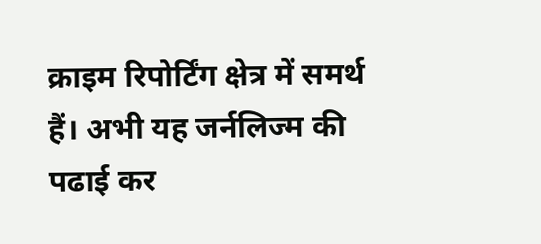क्राइम रिपोर्टिंग क्षेत्र में समर्थ हैं। अभी यह जर्नलिज्म की पढाई कर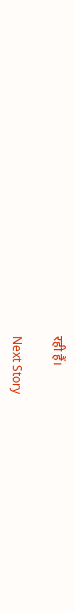रही हैं।

Next Story